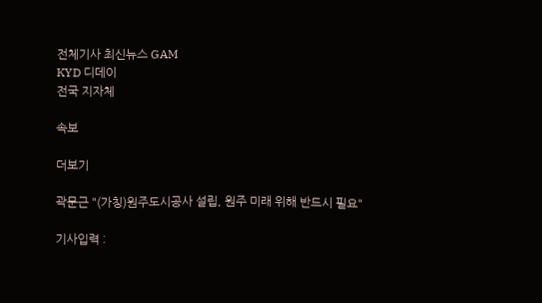전체기사 최신뉴스 GAM
KYD 디데이
전국 지자체

속보

더보기

곽문근 "(가칭)원주도시공사 설립, 원주 미래 위해 반드시 필요"

기사입력 :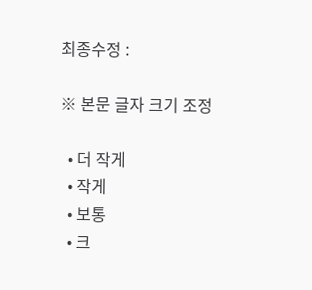최종수정 :

※ 본문 글자 크기 조정

  • 더 작게
  • 작게
  • 보통
  • 크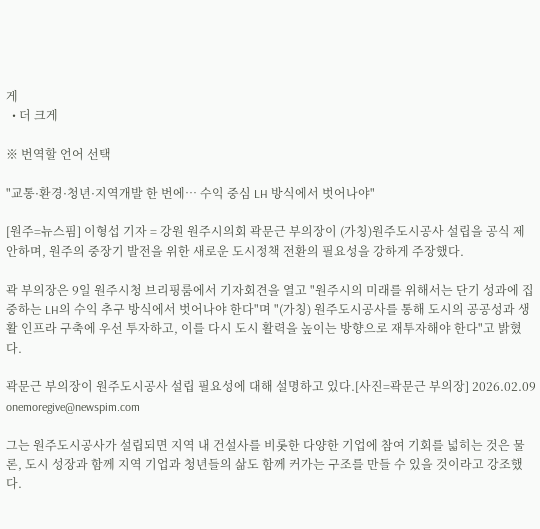게
  • 더 크게

※ 번역할 언어 선택

"교통·환경·청년·지역개발 한 번에… 수익 중심 LH 방식에서 벗어나야"

[원주=뉴스핌] 이형섭 기자 = 강원 원주시의회 곽문근 부의장이 (가칭)원주도시공사 설립을 공식 제안하며, 원주의 중장기 발전을 위한 새로운 도시정책 전환의 필요성을 강하게 주장했다.

곽 부의장은 9일 원주시청 브리핑룸에서 기자회견을 열고 "원주시의 미래를 위해서는 단기 성과에 집중하는 LH의 수익 추구 방식에서 벗어나야 한다"며 "(가칭) 원주도시공사를 통해 도시의 공공성과 생활 인프라 구축에 우선 투자하고, 이를 다시 도시 활력을 높이는 방향으로 재투자해야 한다"고 밝혔다.

곽문근 부의장이 원주도시공사 설립 필요성에 대해 설명하고 있다.[사진=곽문근 부의장] 2026.02.09 onemoregive@newspim.com

그는 원주도시공사가 설립되면 지역 내 건설사를 비롯한 다양한 기업에 참여 기회를 넓히는 것은 물론, 도시 성장과 함께 지역 기업과 청년들의 삶도 함께 커가는 구조를 만들 수 있을 것이라고 강조했다.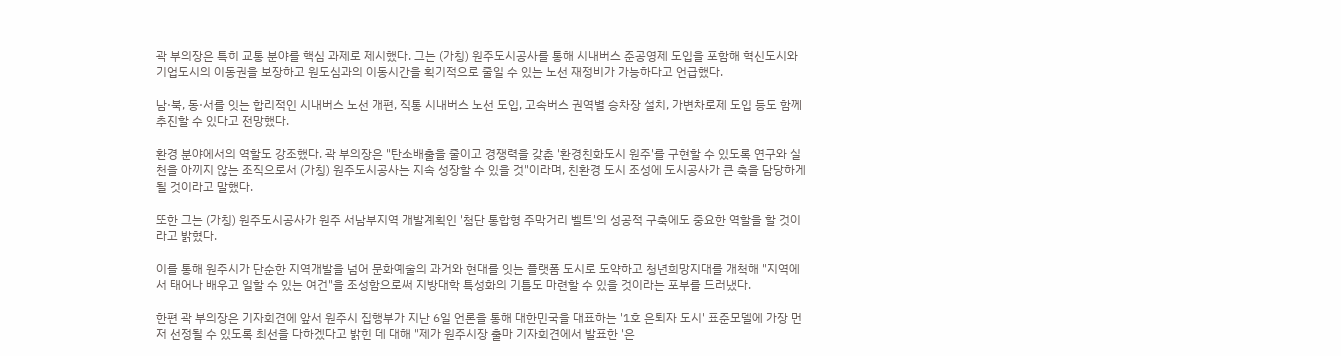곽 부의장은 특히 교통 분야를 핵심 과제로 제시했다. 그는 (가칭) 원주도시공사를 통해 시내버스 준공영제 도입을 포함해 혁신도시와 기업도시의 이동권을 보장하고 원도심과의 이동시간을 획기적으로 줄일 수 있는 노선 재정비가 가능하다고 언급했다.

남·북, 동·서를 잇는 합리적인 시내버스 노선 개편, 직통 시내버스 노선 도입, 고속버스 권역별 승차장 설치, 가변차로제 도입 등도 함께 추진할 수 있다고 전망했다.

환경 분야에서의 역할도 강조했다. 곽 부의장은 "탄소배출을 줄이고 경쟁력을 갖춘 '환경친화도시 원주'를 구현할 수 있도록 연구와 실천을 아끼지 않는 조직으로서 (가칭) 원주도시공사는 지속 성장할 수 있을 것"이라며, 친환경 도시 조성에 도시공사가 큰 축을 담당하게 될 것이라고 말했다.

또한 그는 (가칭) 원주도시공사가 원주 서남부지역 개발계획인 '첨단 통합형 주막거리 벨트'의 성공적 구축에도 중요한 역할을 할 것이라고 밝혔다.

이를 통해 원주시가 단순한 지역개발을 넘어 문화예술의 과거와 현대를 잇는 플랫폼 도시로 도약하고 청년희망지대를 개척해 "지역에서 태어나 배우고 일할 수 있는 여건"을 조성함으로써 지방대학 특성화의 기틀도 마련할 수 있을 것이라는 포부를 드러냈다.

한편 곽 부의장은 기자회견에 앞서 원주시 집행부가 지난 6일 언론을 통해 대한민국을 대표하는 '1호 은퇴자 도시' 표준모델에 가장 먼저 선정될 수 있도록 최선을 다하겠다고 밝힌 데 대해 "제가 원주시장 출마 기자회견에서 발표한 '은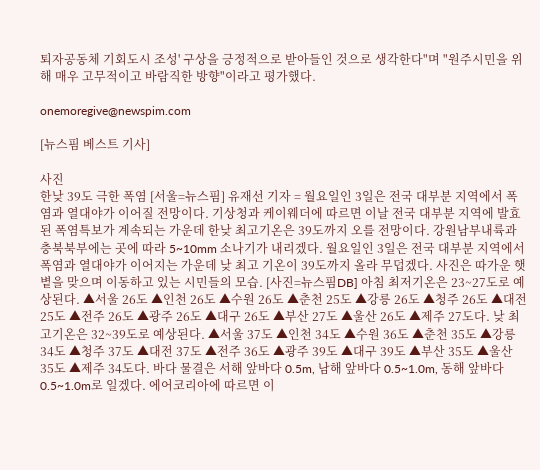퇴자공동체 기회도시 조성' 구상을 긍정적으로 받아들인 것으로 생각한다"며 "원주시민을 위해 매우 고무적이고 바람직한 방향"이라고 평가했다.

onemoregive@newspim.com

[뉴스핌 베스트 기사]

사진
한낮 39도 극한 폭염 [서울=뉴스핌] 유재선 기자 = 월요일인 3일은 전국 대부분 지역에서 폭염과 열대야가 이어질 전망이다. 기상청과 케이웨더에 따르면 이날 전국 대부분 지역에 발효된 폭염특보가 계속되는 가운데 한낮 최고기온은 39도까지 오를 전망이다. 강원남부내륙과 충북북부에는 곳에 따라 5~10mm 소나기가 내리겠다. 월요일인 3일은 전국 대부분 지역에서 폭염과 열대야가 이어지는 가운데 낮 최고 기온이 39도까지 올라 무덥겠다. 사진은 따가운 햇볕을 맞으며 이동하고 있는 시민들의 모습. [사진=뉴스핌DB] 아침 최저기온은 23~27도로 예상된다. ▲서울 26도 ▲인천 26도 ▲수원 26도 ▲춘천 25도 ▲강릉 26도 ▲청주 26도 ▲대전 25도 ▲전주 26도 ▲광주 26도 ▲대구 26도 ▲부산 27도 ▲울산 26도 ▲제주 27도다. 낮 최고기온은 32~39도로 예상된다. ▲서울 37도 ▲인천 34도 ▲수원 36도 ▲춘천 35도 ▲강릉 34도 ▲청주 37도 ▲대전 37도 ▲전주 36도 ▲광주 39도 ▲대구 39도 ▲부산 35도 ▲울산 35도 ▲제주 34도다. 바다 물결은 서해 앞바다 0.5m, 남해 앞바다 0.5~1.0m, 동해 앞바다 0.5~1.0m로 일겠다. 에어코리아에 따르면 이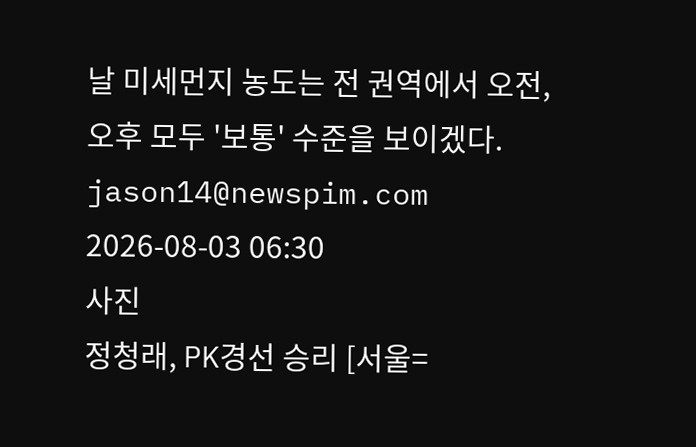날 미세먼지 농도는 전 권역에서 오전, 오후 모두 '보통' 수준을 보이겠다. jason14@newspim.com 2026-08-03 06:30
사진
정청래, PK경선 승리 [서울=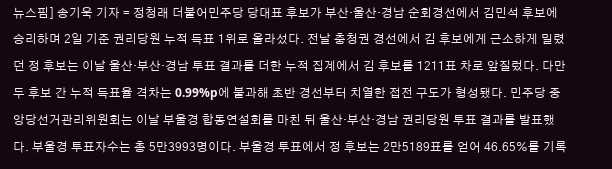뉴스핌] 송기욱 기자 = 정청래 더불어민주당 당대표 후보가 부산·울산·경남 순회경선에서 김민석 후보에 승리하며 2일 기준 권리당원 누적 득표 1위로 올라섰다. 전날 충청권 경선에서 김 후보에게 근소하게 밀렸던 정 후보는 이날 울산·부산·경남 투표 결과를 더한 누적 집계에서 김 후보를 1211표 차로 앞질렀다. 다만 두 후보 간 누적 득표율 격차는 0.99%p에 불과해 초반 경선부터 치열한 접전 구도가 형성됐다. 민주당 중앙당선거관리위원회는 이날 부울경 합동연설회를 마친 뒤 울산·부산·경남 권리당원 투표 결과를 발표했다. 부울경 투표자수는 총 5만3993명이다. 부울경 투표에서 정 후보는 2만5189표를 얻어 46.65%를 기록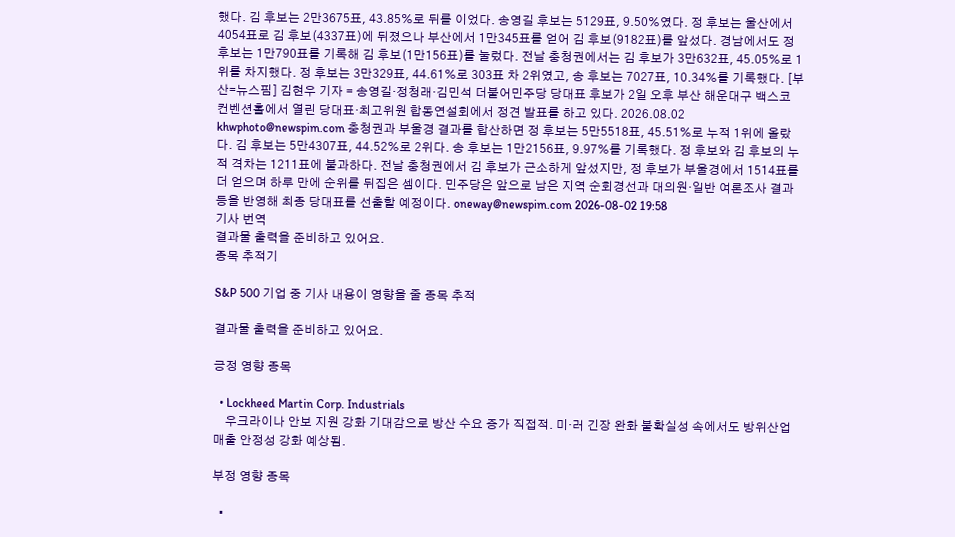했다. 김 후보는 2만3675표, 43.85%로 뒤를 이었다. 송영길 후보는 5129표, 9.50%였다. 정 후보는 울산에서 4054표로 김 후보(4337표)에 뒤졌으나 부산에서 1만345표를 얻어 김 후보(9182표)를 앞섰다. 경남에서도 정 후보는 1만790표를 기록해 김 후보(1만156표)를 눌렀다. 전날 충청권에서는 김 후보가 3만632표, 45.05%로 1위를 차지했다. 정 후보는 3만329표, 44.61%로 303표 차 2위였고, 송 후보는 7027표, 10.34%를 기록했다. [부산=뉴스핌] 김현우 기자 = 송영길·정청래·김민석 더불어민주당 당대표 후보가 2일 오후 부산 해운대구 백스코 컨벤션홀에서 열린 당대표·최고위원 합동연설회에서 정견 발표를 하고 있다. 2026.08.02 khwphoto@newspim.com 충청권과 부울경 결과를 합산하면 정 후보는 5만5518표, 45.51%로 누적 1위에 올랐다. 김 후보는 5만4307표, 44.52%로 2위다. 송 후보는 1만2156표, 9.97%를 기록했다. 정 후보와 김 후보의 누적 격차는 1211표에 불과하다. 전날 충청권에서 김 후보가 근소하게 앞섰지만, 정 후보가 부울경에서 1514표를 더 얻으며 하루 만에 순위를 뒤집은 셈이다. 민주당은 앞으로 남은 지역 순회경선과 대의원·일반 여론조사 결과 등을 반영해 최종 당대표를 선출할 예정이다. oneway@newspim.com 2026-08-02 19:58
기사 번역
결과물 출력을 준비하고 있어요.
종목 추적기

S&P 500 기업 중 기사 내용이 영향을 줄 종목 추적

결과물 출력을 준비하고 있어요.

긍정 영향 종목

  • Lockheed Martin Corp. Industrials
    우크라이나 안보 지원 강화 기대감으로 방산 수요 증가 직접적. 미·러 긴장 완화 불확실성 속에서도 방위산업 매출 안정성 강화 예상됨.

부정 영향 종목

  •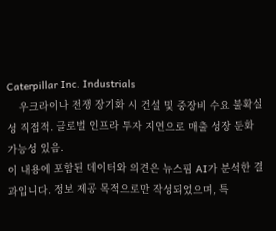Caterpillar Inc. Industrials
    우크라이나 전쟁 장기화 시 건설 및 중장비 수요 불확실성 직접적. 글로벌 인프라 투자 지연으로 매출 성장 둔화 가능성 있음.
이 내용에 포함된 데이터와 의견은 뉴스핌 AI가 분석한 결과입니다. 정보 제공 목적으로만 작성되었으며, 특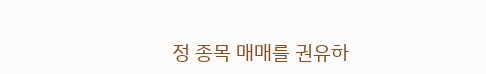정 종목 매매를 권유하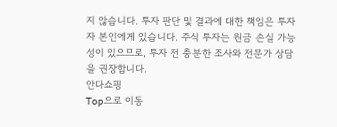지 않습니다. 투자 판단 및 결과에 대한 책임은 투자자 본인에게 있습니다. 주식 투자는 원금 손실 가능성이 있으므로, 투자 전 충분한 조사와 전문가 상담을 권장합니다.
안다쇼핑
Top으로 이동